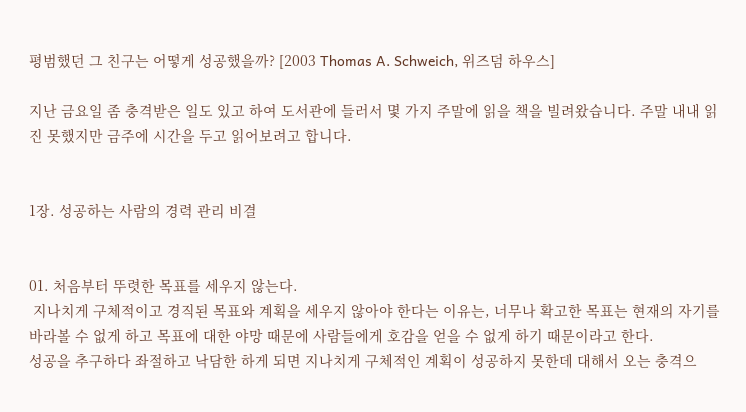평범했던 그 친구는 어떻게 성공했을까? [2003 Thomas A. Schweich, 위즈덤 하우스]

지난 금요일 좀 충격받은 일도 있고 하여 도서관에 들러서 몇 가지 주말에 읽을 책을 빌려왔습니다. 주말 내내 읽진 못했지만 금주에 시간을 두고 읽어보려고 합니다.


1장. 성공하는 사람의 경력 관리 비결


01. 처음부터 뚜렷한 목표를 세우지 않는다.
 지나치게 구체적이고 경직된 목표와 계획을 세우지 않아야 한다는 이유는, 너무나 확고한 목표는 현재의 자기를 바라볼 수 없게 하고 목표에 대한 야망 때문에 사람들에게 호감을 얻을 수 없게 하기 때문이라고 한다.
성공을 추구하다 좌절하고 낙담한 하게 되면 지나치게 구체적인 계획이 성공하지 못한데 대해서 오는 충격으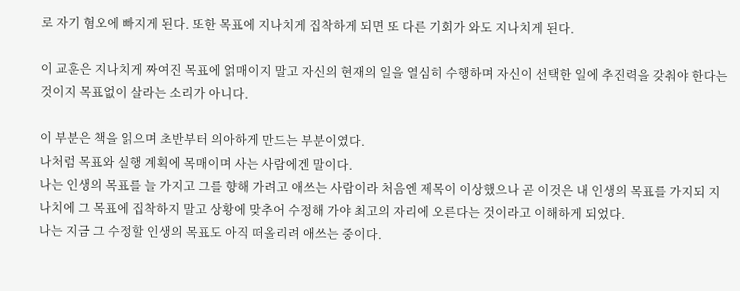로 자기 혐오에 빠지게 된다. 또한 목표에 지나치게 집착하게 되면 또 다른 기회가 와도 지나치게 된다.

이 교훈은 지나치게 짜여진 목표에 얽매이지 말고 자신의 현재의 일을 열심히 수행하며 자신이 선택한 일에 추진력을 갖춰야 한다는 것이지 목표없이 살라는 소리가 아니다.

이 부분은 책을 읽으며 초반부터 의아하게 만드는 부분이였다.
나처럼 목표와 실행 계획에 목매이며 사는 사람에겐 말이다.
나는 인생의 목표를 늘 가지고 그를 향해 가려고 애쓰는 사람이라 처음엔 제목이 이상했으나 곧 이것은 내 인생의 목표를 가지되 지나치에 그 목표에 집착하지 말고 상황에 맞추어 수정해 가야 최고의 자리에 오른다는 것이라고 이해하게 되었다.
나는 지금 그 수정할 인생의 목표도 아직 떠올리려 애쓰는 중이다.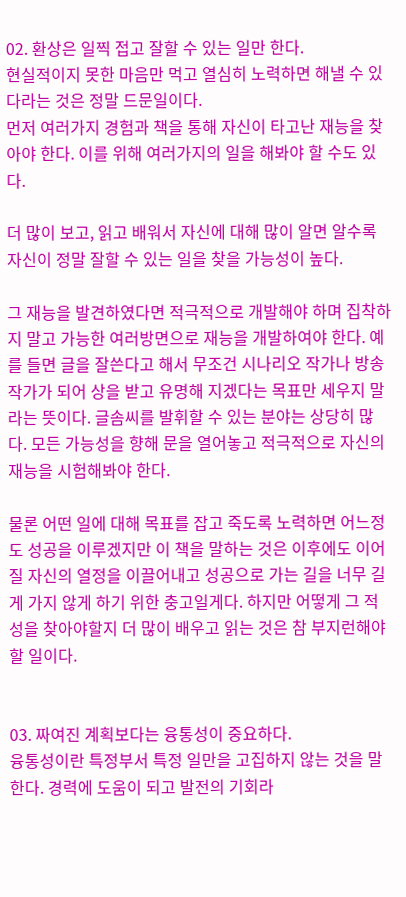02. 환상은 일찍 접고 잘할 수 있는 일만 한다.
현실적이지 못한 마음만 먹고 열심히 노력하면 해낼 수 있다라는 것은 정말 드문일이다.
먼저 여러가지 경험과 책을 통해 자신이 타고난 재능을 찾아야 한다. 이를 위해 여러가지의 일을 해봐야 할 수도 있다.

더 많이 보고, 읽고 배워서 자신에 대해 많이 알면 알수록 자신이 정말 잘할 수 있는 일을 찾을 가능성이 높다.

그 재능을 발견하였다면 적극적으로 개발해야 하며 집착하지 말고 가능한 여러방면으로 재능을 개발하여야 한다. 예를 들면 글을 잘쓴다고 해서 무조건 시나리오 작가나 방송작가가 되어 상을 받고 유명해 지겠다는 목표만 세우지 말라는 뜻이다. 글솜씨를 발휘할 수 있는 분야는 상당히 많다. 모든 가능성을 향해 문을 열어놓고 적극적으로 자신의 재능을 시험해봐야 한다.

물론 어떤 일에 대해 목표를 잡고 죽도록 노력하면 어느정도 성공을 이루겠지만 이 책을 말하는 것은 이후에도 이어질 자신의 열정을 이끌어내고 성공으로 가는 길을 너무 길게 가지 않게 하기 위한 충고일게다. 하지만 어떻게 그 적성을 찾아야할지 더 많이 배우고 읽는 것은 참 부지런해야 할 일이다.


03. 짜여진 계획보다는 융통성이 중요하다.
융통성이란 특정부서 특정 일만을 고집하지 않는 것을 말한다. 경력에 도움이 되고 발전의 기회라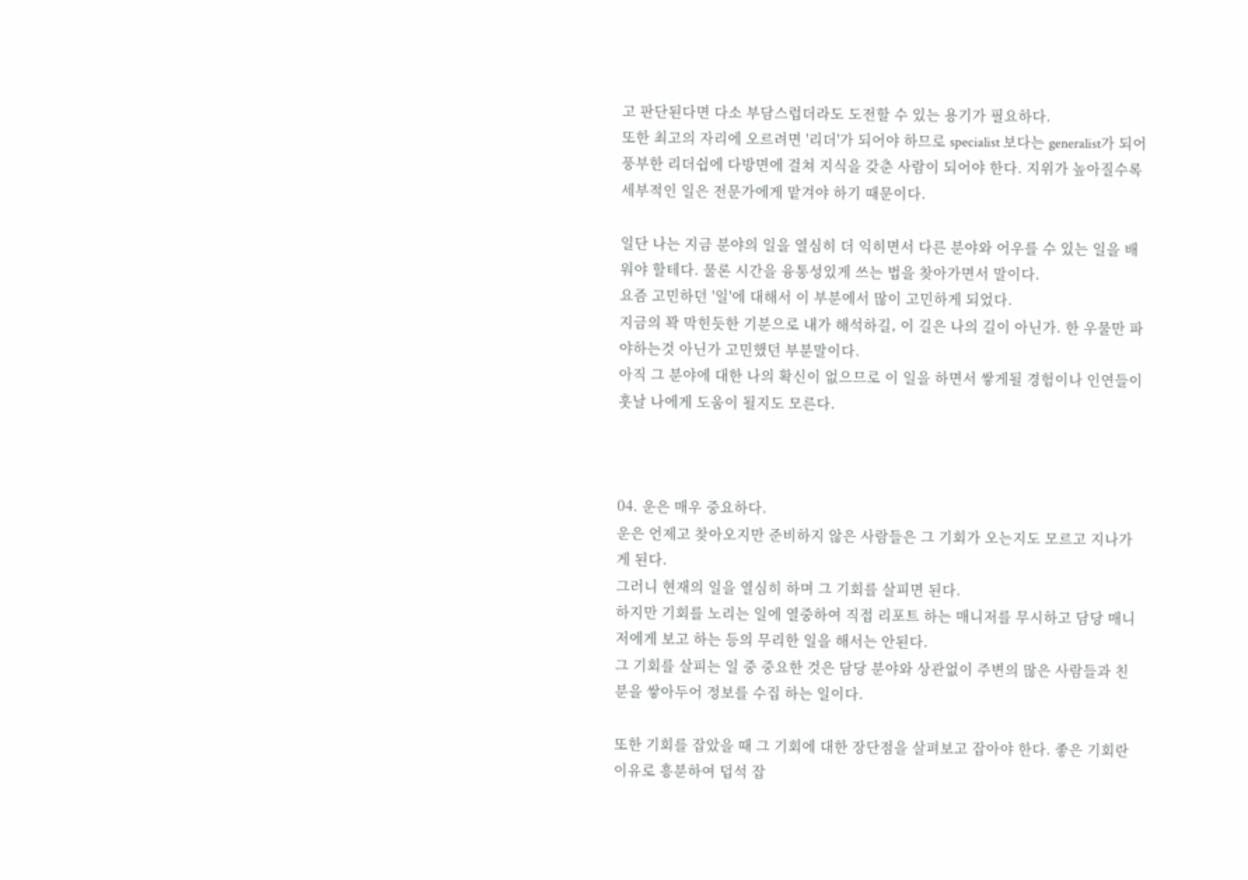고 판단된다면 다소 부담스럽더라도 도전할 수 있는 용기가 필요하다.
또한 최고의 자리에 오르려면 '리더'가 되어야 하므로 specialist 보다는 generalist가 되어 풍부한 리더쉽에 다방면에 걸쳐 지식을 갖춘 사람이 되어야 한다. 지위가 높아질수록 세부적인 일은 전문가에게 맡겨야 하기 때문이다.

일단 나는 지금 분야의 일을 열심히 더 익히면서 다른 분야와 어우를 수 있는 일을 배워야 할테다. 물론 시간을 융통성있게 쓰는 법을 찾아가면서 말이다.
요즘 고민하던 '일'에 대해서 이 부분에서 많이 고민하게 되었다.
지금의 꽉 막힌듯한 기분으로 내가 해석하길, 이 길은 나의 길이 아닌가. 한 우물만 파야하는것 아닌가 고민했던 부분말이다.
아직 그 분야에 대한 나의 확신이 없으므로 이 일을 하면서 쌓게될 경험이나 인연들이 훗날 나에게 도움이 될지도 모른다.



04. 운은 매우 중요하다.
운은 언제고 찾아오지만 준비하지 않은 사람들은 그 기회가 오는지도 모르고 지나가게 된다.
그러니 현재의 일을 열심히 하며 그 기회를 살피면 된다.
하지만 기회를 노리는 일에 열중하여 직접 리포트 하는 매니저를 무시하고 담당 매니저에게 보고 하는 등의 무리한 일을 해서는 안된다.
그 기회를 살피는 일 중 중요한 것은 담당 분야와 상관없이 주변의 많은 사람들과 친분을 쌓아두어 정보를 수집 하는 일이다.

또한 기회를 잡았을 때 그 기회에 대한 장단점을 살펴보고 잡아야 한다. 좋은 기회란 이유로 흥분하여 덥석 잡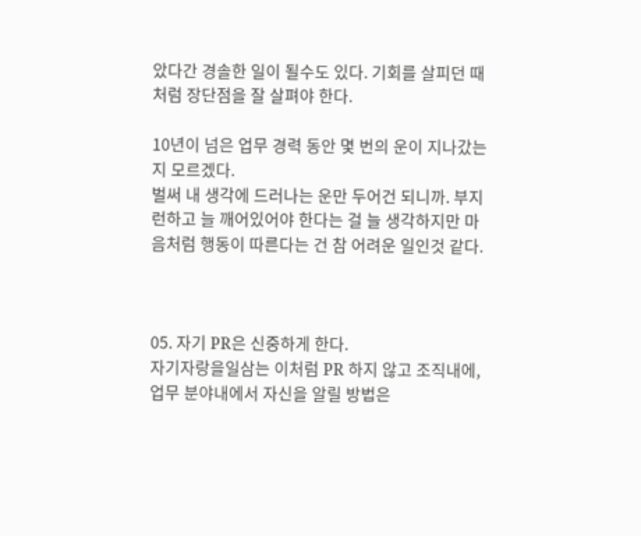았다간 경솔한 일이 될수도 있다. 기회를 살피던 때처럼 장단점을 잘 살펴야 한다.

10년이 넘은 업무 경력 동안 몇 번의 운이 지나갔는지 모르겠다.
벌써 내 생각에 드러나는 운만 두어건 되니까. 부지런하고 늘 깨어있어야 한다는 걸 늘 생각하지만 마음처럼 행동이 따른다는 건 참 어려운 일인것 같다.



05. 자기 PR은 신중하게 한다.
자기자랑을일삼는 이처럼 PR 하지 않고 조직내에, 업무 분야내에서 자신을 알릴 방법은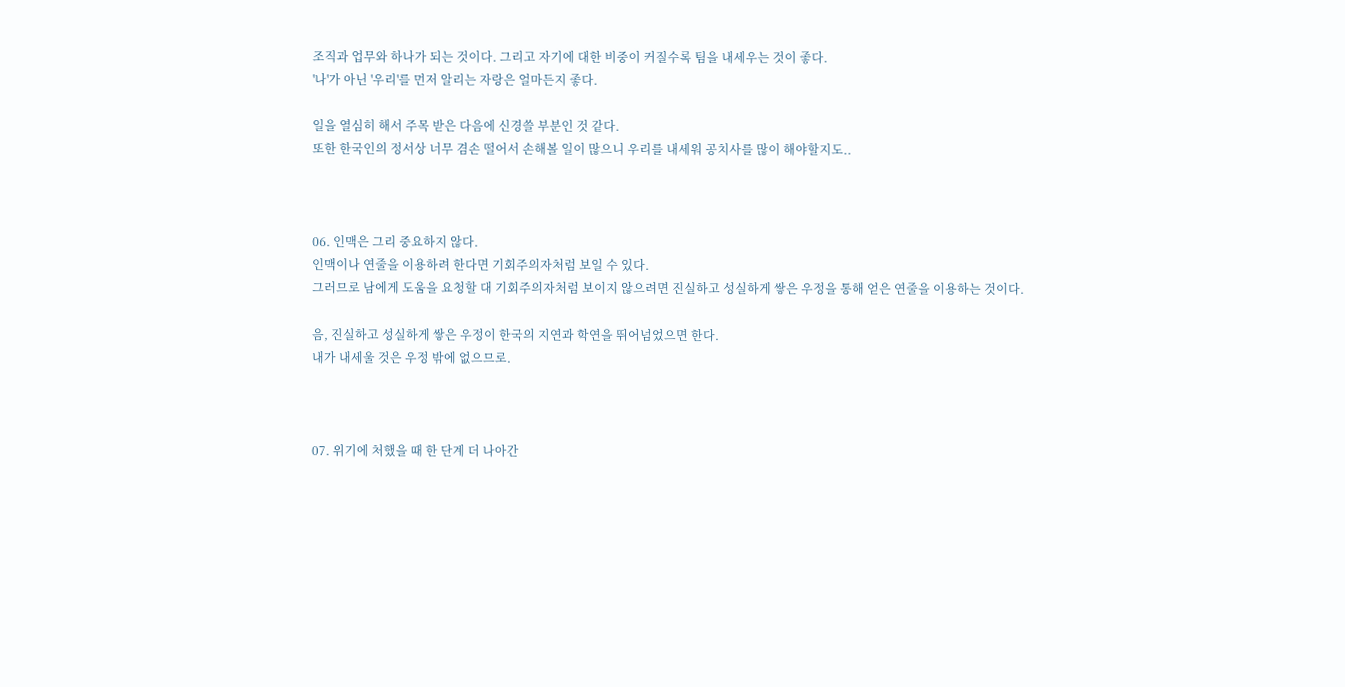조직과 업무와 하나가 되는 것이다. 그리고 자기에 대한 비중이 커질수록 팀을 내세우는 것이 좋다.
'나'가 아닌 '우리'를 먼저 알리는 자랑은 얼마든지 좋다.

일을 열심히 해서 주목 받은 다음에 신경쓸 부분인 것 같다.
또한 한국인의 정서상 너무 겸손 떨어서 손해볼 일이 많으니 우리를 내세워 공치사를 많이 해야할지도..



06. 인맥은 그리 중요하지 않다.
인맥이나 연줄을 이용하려 한다면 기회주의자처럼 보일 수 있다.
그러므로 남에게 도움을 요청할 대 기회주의자처럼 보이지 않으려면 진실하고 성실하게 쌓은 우정을 통해 얻은 연줄을 이용하는 것이다.

음, 진실하고 성실하게 쌓은 우정이 한국의 지연과 학연을 뛰어넘었으면 한다.
내가 내세울 것은 우정 밖에 없으므로.



07. 위기에 처했을 때 한 단계 더 나아간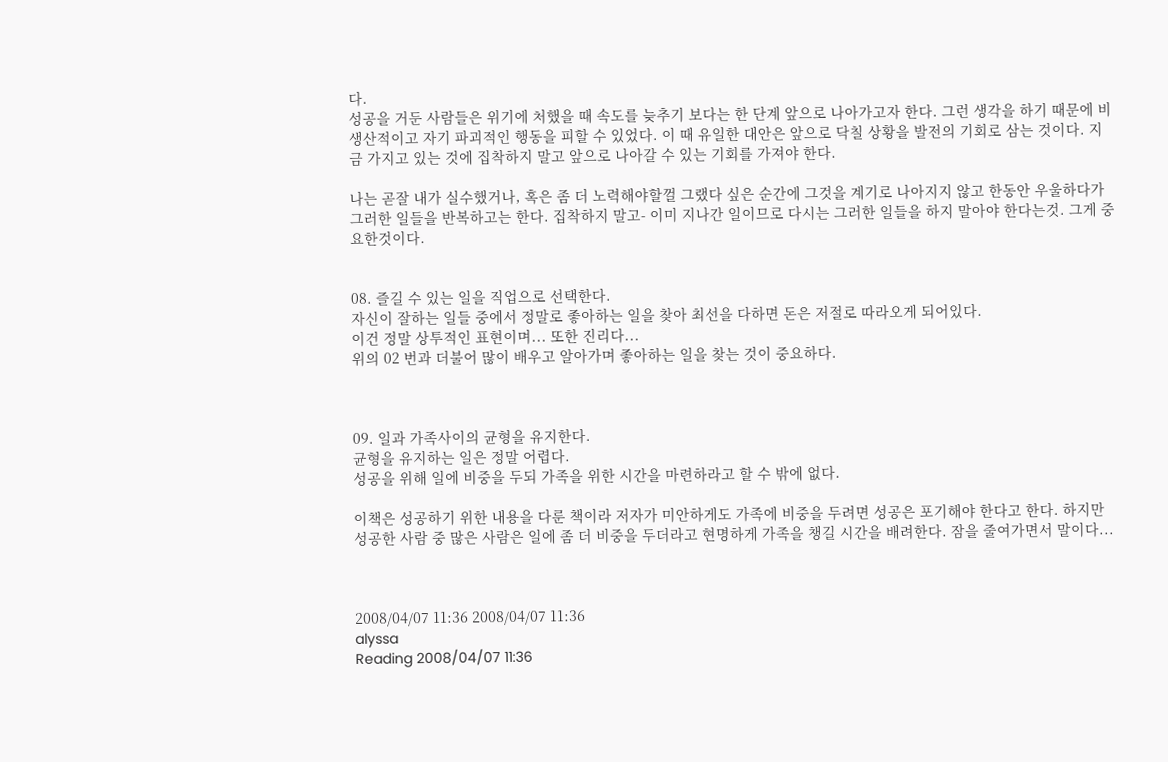다.
성공을 거둔 사람들은 위기에 처했을 때 속도를 늦추기 보다는 한 단계 앞으로 나아가고자 한다. 그런 생각을 하기 때문에 비생산적이고 자기 파괴적인 행동을 피할 수 있었다. 이 때 유일한 대안은 앞으로 닥칠 상황을 발전의 기회로 삼는 것이다. 지금 가지고 있는 것에 집착하지 말고 앞으로 나아갈 수 있는 기회를 가져야 한다.

나는 곧잘 내가 실수했거나, 혹은 좀 더 노력해야할껄 그랬다 싶은 순간에 그것을 계기로 나아지지 않고 한동안 우울하다가 그러한 일들을 반복하고는 한다. 집착하지 말고- 이미 지나간 일이므로 다시는 그러한 일들을 하지 말아야 한다는것. 그게 중요한것이다.


08. 즐길 수 있는 일을 직업으로 선택한다.
자신이 잘하는 일들 중에서 정말로 좋아하는 일을 찾아 최선을 다하면 돈은 저절로 따라오게 되어있다.
이건 정말 상투적인 표현이며... 또한 진리다...
위의 02 번과 더불어 많이 배우고 알아가며 좋아하는 일을 찾는 것이 중요하다.



09. 일과 가족사이의 균형을 유지한다.
균형을 유지하는 일은 정말 어렵다.
성공을 위해 일에 비중을 두되 가족을 위한 시간을 마련하라고 할 수 밖에 없다.

이책은 성공하기 위한 내용을 다룬 책이라 저자가 미안하게도 가족에 비중을 두려면 성공은 포기해야 한다고 한다. 하지만 성공한 사람 중 많은 사람은 일에 좀 더 비중을 두더라고 현명하게 가족을 챙길 시간을 배려한다. 잠을 줄여가면서 말이다...



2008/04/07 11:36 2008/04/07 11:36
alyssa
Reading 2008/04/07 11:36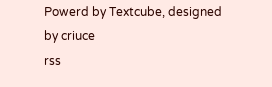Powerd by Textcube, designed by criuce
rss